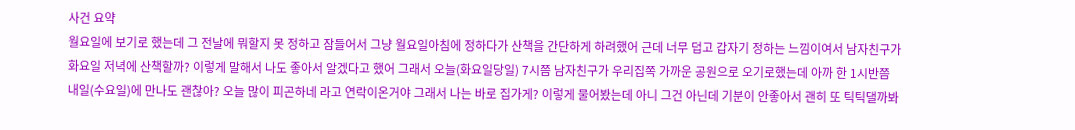사건 요약
월요일에 보기로 했는데 그 전날에 뭐할지 못 정하고 잠들어서 그냥 월요일아침에 정하다가 산책을 간단하게 하려했어 근데 너무 덥고 갑자기 정하는 느낌이여서 남자친구가 화요일 저녁에 산책할까? 이렇게 말해서 나도 좋아서 알겠다고 했어 그래서 오늘(화요일당일) 7시쯤 남자친구가 우리집쪽 가까운 공원으로 오기로했는데 아까 한 1시반쯤 내일(수요일)에 만나도 괜찮아? 오늘 많이 피곤하네 라고 연락이온거야 그래서 나는 바로 집가게? 이렇게 물어봤는데 아니 그건 아닌데 기분이 안좋아서 괜히 또 틱틱댈까봐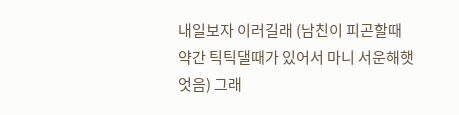내일보자 이러길래 (남친이 피곤할때 약간 틱틱댈때가 있어서 마니 서운해햇엇음) 그래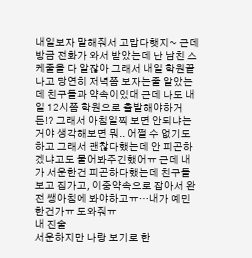내일보자 말해줘서 고맙다햇지~ 근데 방금 전화가 와서 받았는데 난 남친 스케줄을 다 알잖아 그래서 내일 학원끝나고 당연히 저녁쯤 보자는줄 알았는데 친구들과 약속이있대 근데 나도 내일 12시쯤 학원으로 출발해야하거든!? 그래서 아침일찍 보면 안되냐는거야 생각해보면 뭐.. 어쩔 수 없기도 하고 그래서 괜찮다했는데 안 피곤하겠냐고도 물어봐주긴했어ㅠ 근데 내가 서운한건 피곤하다했는데 친구들 보고 집가고, 이중약속으로 잡아서 완전 쌩아침에 봐야하고ㅠ…내가 예민한건가ㅠ 도와줘ㅠ
내 진술
서운하지만 나랑 보기로 한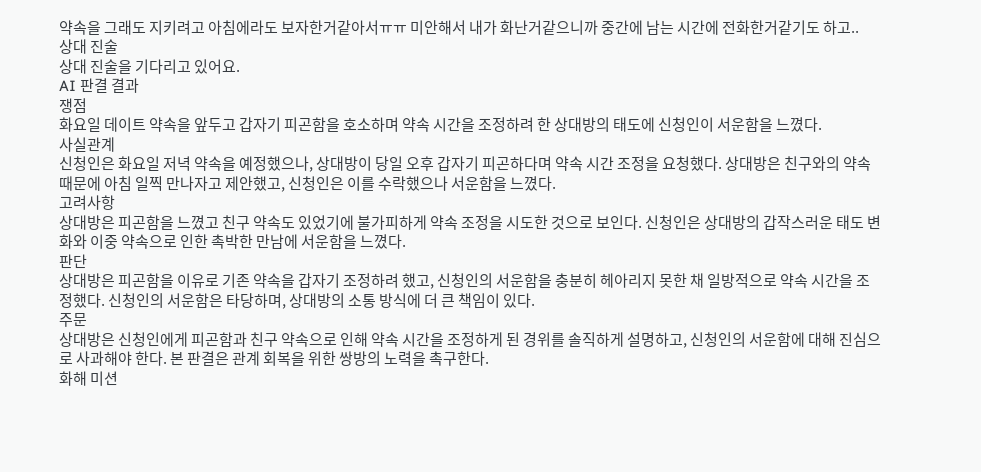약속을 그래도 지키려고 아침에라도 보자한거같아서ㅠㅠ 미안해서 내가 화난거같으니까 중간에 남는 시간에 전화한거같기도 하고..
상대 진술
상대 진술을 기다리고 있어요.
AI 판결 결과
쟁점
화요일 데이트 약속을 앞두고 갑자기 피곤함을 호소하며 약속 시간을 조정하려 한 상대방의 태도에 신청인이 서운함을 느꼈다.
사실관계
신청인은 화요일 저녁 약속을 예정했으나, 상대방이 당일 오후 갑자기 피곤하다며 약속 시간 조정을 요청했다. 상대방은 친구와의 약속 때문에 아침 일찍 만나자고 제안했고, 신청인은 이를 수락했으나 서운함을 느꼈다.
고려사항
상대방은 피곤함을 느꼈고 친구 약속도 있었기에 불가피하게 약속 조정을 시도한 것으로 보인다. 신청인은 상대방의 갑작스러운 태도 변화와 이중 약속으로 인한 촉박한 만남에 서운함을 느꼈다.
판단
상대방은 피곤함을 이유로 기존 약속을 갑자기 조정하려 했고, 신청인의 서운함을 충분히 헤아리지 못한 채 일방적으로 약속 시간을 조정했다. 신청인의 서운함은 타당하며, 상대방의 소통 방식에 더 큰 책임이 있다.
주문
상대방은 신청인에게 피곤함과 친구 약속으로 인해 약속 시간을 조정하게 된 경위를 솔직하게 설명하고, 신청인의 서운함에 대해 진심으로 사과해야 한다. 본 판결은 관계 회복을 위한 쌍방의 노력을 촉구한다.
화해 미션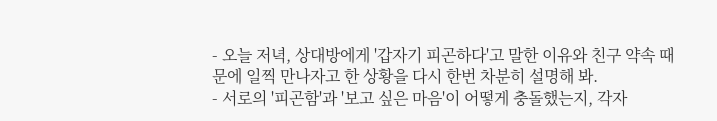- 오늘 저녁, 상대방에게 '갑자기 피곤하다'고 말한 이유와 친구 약속 때문에 일찍 만나자고 한 상황을 다시 한번 차분히 설명해 봐.
- 서로의 '피곤함'과 '보고 싶은 마음'이 어떻게 충돌했는지, 각자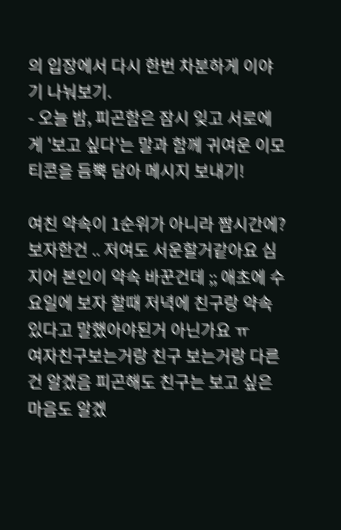의 입장에서 다시 한번 차분하게 이야기 나눠보기.
- 오늘 밤, 피곤함은 잠시 잊고 서로에게 '보고 싶다'는 말과 함께 귀여운 이모티콘을 듬뿍 담아 메시지 보내기!

여친 약속이 1순위가 아니라 짬시간에? 보자한건 .. 저여도 서운할거같아요 심지어 본인이 약속 바꾼건데 ;; 애초에 수요일에 보자 할때 저녁에 친구랑 약속있다고 말했아야된거 아닌가요 ㅠ
여자친구보는거랑 친구 보는거랑 다른건 알겠음 피곤해도 친구는 보고 싶은 마음도 알겠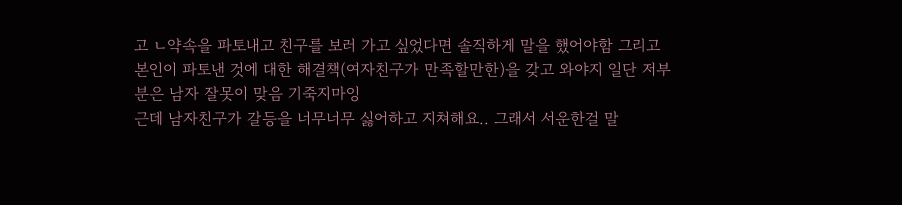고 ㄴ약속을 파토내고 친구를 보러 가고 싶었다면 솔직하게 말을 했어야함 그리고 본인이 파토낸 것에 대한 해결책(여자친구가 만족할만한)을 갖고 와야지 일단 저부분은 남자 잘못이 맞음 기죽지마잉
근데 남자친구가 갈등을 너무너무 싫어하고 지쳐해요.. 그래서 서운한걸 말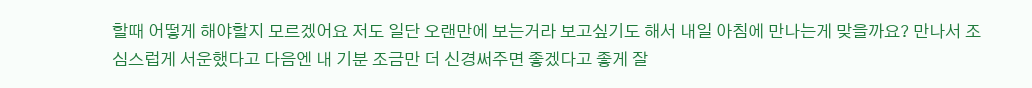할때 어떻게 해야할지 모르겠어요 저도 일단 오랜만에 보는거라 보고싶기도 해서 내일 아침에 만나는게 맞을까요? 만나서 조심스럽게 서운했다고 다음엔 내 기분 조금만 더 신경써주면 좋겠다고 좋게 잘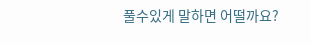풀수있게 말하면 어떨까요?